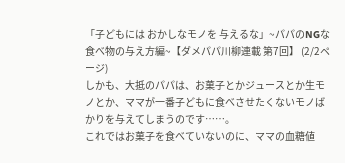「子どもには おかしなモノを 与えるな」~パパのNGな食べ物の与え方編~【ダメパパ川柳連載 第7回】 (2/2ページ)
しかも、大抵のパパは、お菓子とかジュースとか生モノとか、ママが一番子どもに食べさせたくないモノばかりを与えてしまうのです……。
これではお菓子を食べていないのに、ママの血糖値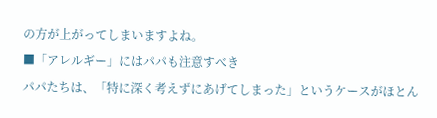の方が上がってしまいますよね。
■「アレルギー」にはパパも注意すべき
パパたちは、「特に深く考えずにあげてしまった」というケースがほとん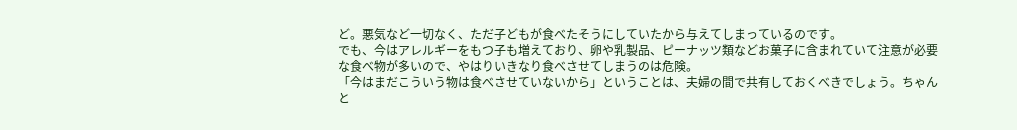ど。悪気など一切なく、ただ子どもが食べたそうにしていたから与えてしまっているのです。
でも、今はアレルギーをもつ子も増えており、卵や乳製品、ピーナッツ類などお菓子に含まれていて注意が必要な食べ物が多いので、やはりいきなり食べさせてしまうのは危険。
「今はまだこういう物は食べさせていないから」ということは、夫婦の間で共有しておくべきでしょう。ちゃんと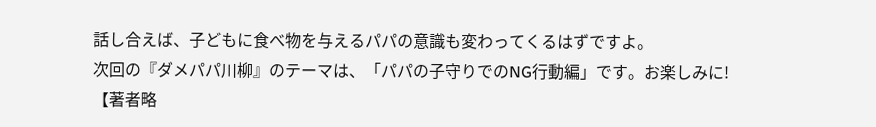話し合えば、子どもに食べ物を与えるパパの意識も変わってくるはずですよ。
次回の『ダメパパ川柳』のテーマは、「パパの子守りでのNG行動編」です。お楽しみに!
【著者略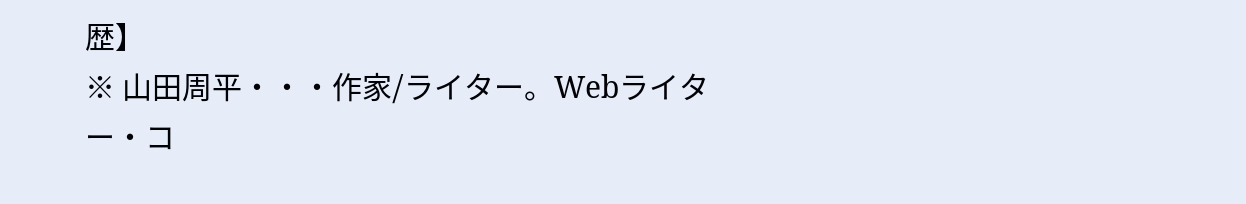歴】
※ 山田周平・・・作家/ライター。Webライター・コ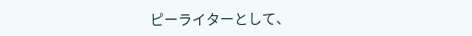ピーライターとして、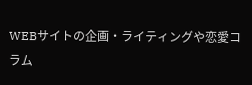WEBサイトの企画・ライティングや恋愛コラム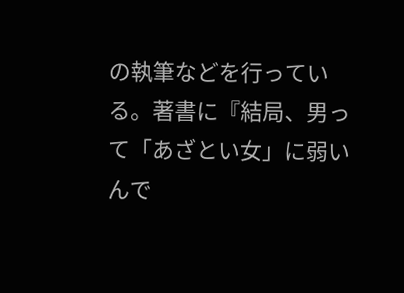の執筆などを行っている。著書に『結局、男って「あざとい女」に弱いんで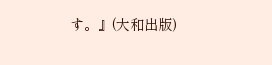す。』(大和出版)